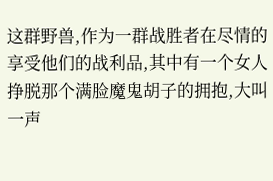这群野兽,作为一群战胜者在尽情的享受他们的战利品,其中有一个女人挣脱那个满脸魔鬼胡子的拥抱,大叫一声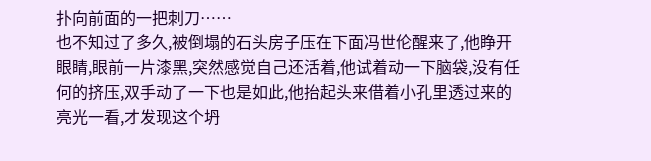扑向前面的一把刺刀……
也不知过了多久,被倒塌的石头房子压在下面冯世伦醒来了,他睁开眼睛,眼前一片漆黑,突然感觉自己还活着,他试着动一下脑袋,没有任何的挤压,双手动了一下也是如此,他抬起头来借着小孔里透过来的亮光一看,才发现这个坍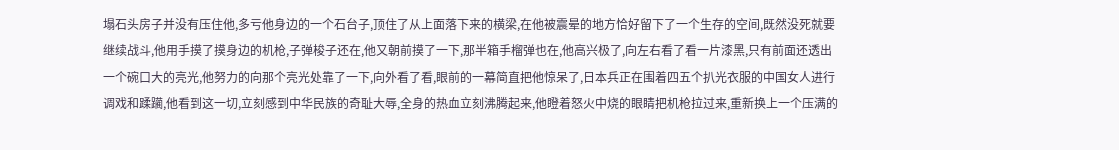塌石头房子并没有压住他,多亏他身边的一个石台子,顶住了从上面落下来的横梁,在他被震晕的地方恰好留下了一个生存的空间,既然没死就要继续战斗,他用手摸了摸身边的机枪,子弹梭子还在,他又朝前摸了一下,那半箱手榴弹也在,他高兴极了,向左右看了看一片漆黑,只有前面还透出一个碗口大的亮光,他努力的向那个亮光处靠了一下,向外看了看,眼前的一幕简直把他惊呆了,日本兵正在围着四五个扒光衣服的中国女人进行调戏和蹂躏,他看到这一切,立刻感到中华民族的奇耻大辱,全身的热血立刻沸腾起来,他瞪着怒火中烧的眼睛把机枪拉过来,重新换上一个压满的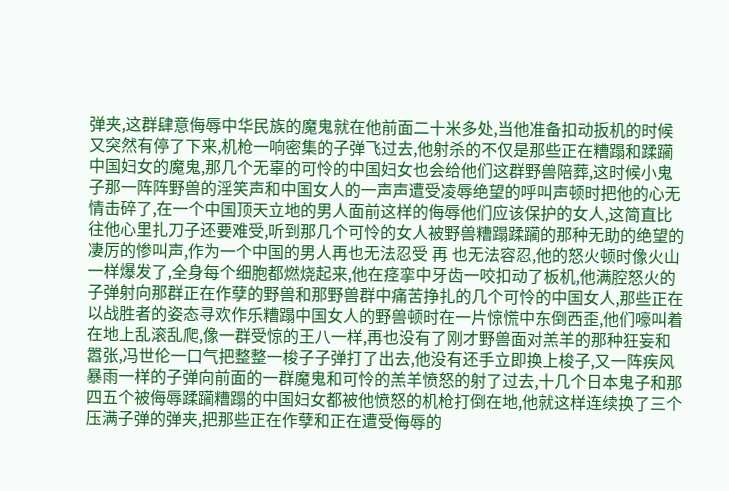弹夹,这群肆意侮辱中华民族的魔鬼就在他前面二十米多处,当他准备扣动扳机的时候又突然有停了下来,机枪一响密集的子弹飞过去,他射杀的不仅是那些正在糟蹋和蹂躏中国妇女的魔鬼,那几个无辜的可怜的中国妇女也会给他们这群野兽陪葬,这时候小鬼子那一阵阵野兽的淫笑声和中国女人的一声声遭受凌辱绝望的呼叫声顿时把他的心无情击碎了,在一个中国顶天立地的男人面前这样的侮辱他们应该保护的女人,这简直比往他心里扎刀子还要难受,听到那几个可怜的女人被野兽糟蹋蹂躏的那种无助的绝望的凄厉的惨叫声,作为一个中国的男人再也无法忍受 再 也无法容忍,他的怒火顿时像火山一样爆发了,全身每个细胞都燃烧起来,他在痉挛中牙齿一咬扣动了板机,他满腔怒火的子弹射向那群正在作孽的野兽和那野兽群中痛苦挣扎的几个可怜的中国女人,那些正在以战胜者的姿态寻欢作乐糟蹋中国女人的野兽顿时在一片惊慌中东倒西歪,他们嚎叫着在地上乱滚乱爬,像一群受惊的王八一样,再也没有了刚才野兽面对羔羊的那种狂妄和嚣张,冯世伦一口气把整整一梭子子弹打了出去,他没有还手立即换上梭子,又一阵疾风暴雨一样的子弹向前面的一群魔鬼和可怜的羔羊愤怒的射了过去,十几个日本鬼子和那四五个被侮辱蹂躏糟蹋的中国妇女都被他愤怒的机枪打倒在地,他就这样连续换了三个压满子弹的弹夹,把那些正在作孽和正在遭受侮辱的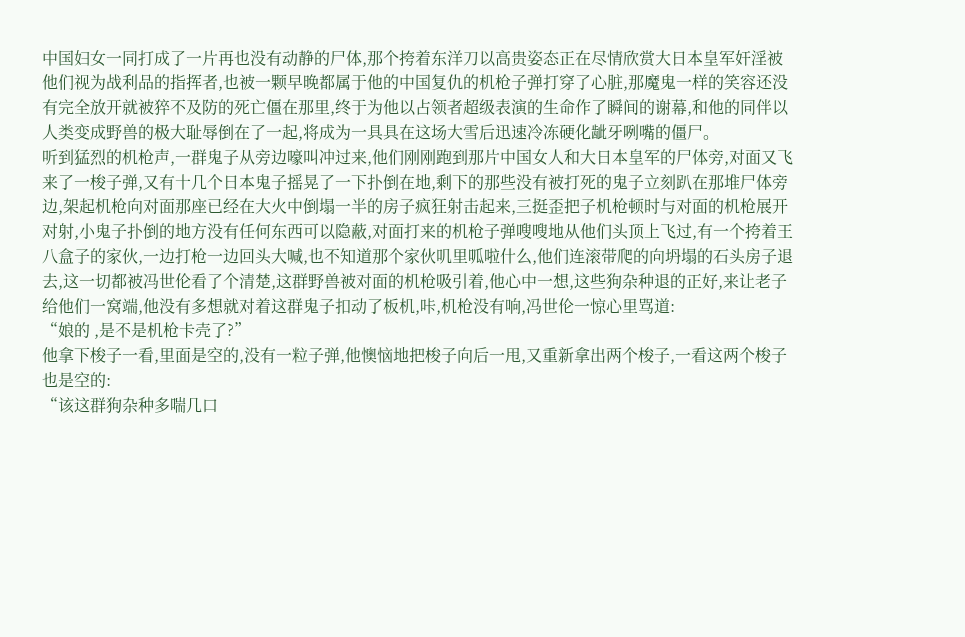中国妇女一同打成了一片再也没有动静的尸体,那个挎着东洋刀以高贵姿态正在尽情欣赏大日本皇军奸淫被他们视为战利品的指挥者,也被一颗早晚都属于他的中国复仇的机枪子弹打穿了心脏,那魔鬼一样的笑容还没有完全放开就被猝不及防的死亡僵在那里,终于为他以占领者超级表演的生命作了瞬间的谢幕,和他的同伴以人类变成野兽的极大耻辱倒在了一起,将成为一具具在这场大雪后迅速冷冻硬化龇牙咧嘴的僵尸。
听到猛烈的机枪声,一群鬼子从旁边嚎叫冲过来,他们刚刚跑到那片中国女人和大日本皇军的尸体旁,对面又飞来了一梭子弹,又有十几个日本鬼子摇晃了一下扑倒在地,剩下的那些没有被打死的鬼子立刻趴在那堆尸体旁边,架起机枪向对面那座已经在大火中倒塌一半的房子疯狂射击起来,三挺歪把子机枪顿时与对面的机枪展开对射,小鬼子扑倒的地方没有任何东西可以隐蔽,对面打来的机枪子弹嗖嗖地从他们头顶上飞过,有一个挎着王八盒子的家伙,一边打枪一边回头大喊,也不知道那个家伙叽里呱啦什么,他们连滚带爬的向坍塌的石头房子退去,这一切都被冯世伦看了个清楚,这群野兽被对面的机枪吸引着,他心中一想,这些狗杂种退的正好,来让老子给他们一窝端,他没有多想就对着这群鬼子扣动了板机,咔,机枪没有响,冯世伦一惊心里骂道:
“娘的 ,是不是机枪卡壳了?”
他拿下梭子一看,里面是空的,没有一粒子弹,他懊恼地把梭子向后一甩,又重新拿出两个梭子,一看这两个梭子也是空的:
“该这群狗杂种多喘几口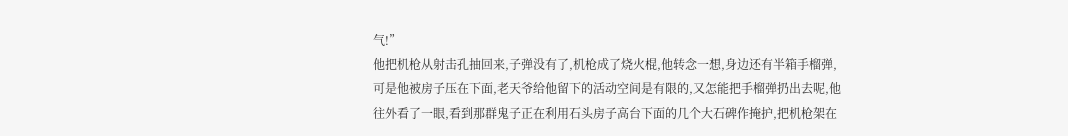气!”
他把机枪从射击孔抽回来,子弹没有了,机枪成了烧火棍,他转念一想,身边还有半箱手榴弹,可是他被房子压在下面,老天爷给他留下的活动空间是有限的,又怎能把手榴弹扔出去呢,他往外看了一眼,看到那群鬼子正在利用石头房子高台下面的几个大石碑作掩护,把机枪架在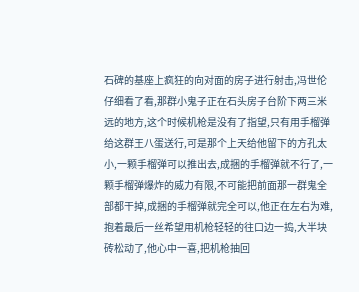石碑的基座上疯狂的向对面的房子进行射击,冯世伦仔细看了看,那群小鬼子正在石头房子台阶下两三米远的地方,这个时候机枪是没有了指望,只有用手榴弹给这群王八蛋送行,可是那个上天给他留下的方孔太小,一颗手榴弹可以推出去,成捆的手榴弹就不行了,一颗手榴弹爆炸的威力有限,不可能把前面那一群鬼全部都干掉,成捆的手榴弹就完全可以,他正在左右为难,抱着最后一丝希望用机枪轻轻的往口边一捣,大半块砖松动了,他心中一喜,把机枪抽回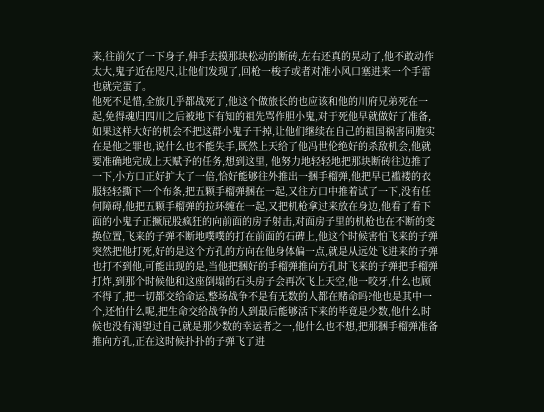来,往前欠了一下身子,伸手去摸那块松动的断砖,左右还真的晃动了,他不敢动作太大,鬼子近在咫尺,让他们发现了,回枪一梭子或者对准小风口塞进来一个手雷也就完蛋了。
他死不足惜,全旅几乎都战死了,他这个做旅长的也应该和他的川府兄弟死在一起,免得魂归四川之后被地下有知的祖先骂作胆小鬼,对于死他早就做好了准备,如果这样大好的机会不把这群小鬼子干掉,让他们继续在自己的祖国祸害同胞实在是他之罪也,说什么也不能失手,既然上天给了他冯世伦绝好的杀敌机会,他就要准确地完成上天赋予的任务,想到这里, 他努力地轻轻地把那块断砖往边推了一下,小方口正好扩大了一倍,恰好能够往外推出一捆手榴弹,他把早已褴褛的衣服轻轻撕下一个布条,把五颗手榴弹捆在一起,又往方口中推着试了一下,没有任何障碍,他把五颗手榴弹的拉环缠在一起,又把机枪拿过来放在身边,他看了看下面的小鬼子正撅屁股疯狂的向前面的房子射击,对面房子里的机枪也在不断的变换位置,飞来的子弹不断地噗噗的打在前面的石碑上,他这个时候害怕飞来的子弹突然把他打死,好的是这个方孔的方向在他身体偏一点,就是从远处飞进来的子弹也打不到他,可能出现的是,当他把捆好的手榴弹推向方孔时飞来的子弹把手榴弹打炸,到那个时候他和这座倒塌的石头房子会再次飞上天空,他一咬牙,什么也顾不得了,把一切都交给命运,整场战争不是有无数的人都在赌命吗?他也是其中一个,还怕什么呢,把生命交给战争的人到最后能够活下来的毕竟是少数,他什么时候也没有渴望过自己就是那少数的幸运者之一,他什么也不想,把那捆手榴弹准备推向方孔,正在这时候扑扑的子弹飞了进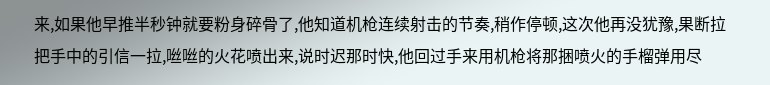来,如果他早推半秒钟就要粉身碎骨了,他知道机枪连续射击的节奏,稍作停顿,这次他再没犹豫,果断拉把手中的引信一拉,咝咝的火花喷出来,说时迟那时快,他回过手来用机枪将那捆喷火的手榴弹用尽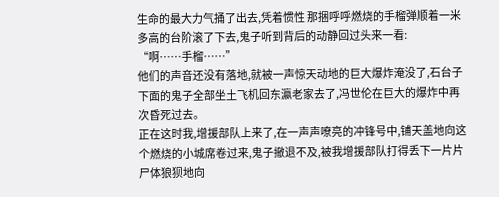生命的最大力气捅了出去,凭着惯性 那捆呼呼燃烧的手榴弹顺着一米多高的台阶滚了下去,鬼子听到背后的动静回过头来一看:
“啊……手榴……”
他们的声音还没有落地,就被一声惊天动地的巨大爆炸淹没了,石台子下面的鬼子全部坐土飞机回东瀛老家去了,冯世伦在巨大的爆炸中再次昏死过去。
正在这时我,增援部队上来了,在一声声嘹亮的冲锋号中,铺天盖地向这个燃烧的小城席卷过来,鬼子撤退不及,被我增援部队打得丢下一片片尸体狼狈地向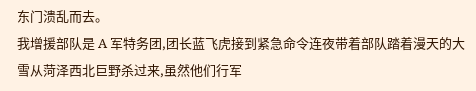东门溃乱而去。
我增援部队是 A 军特务团,团长蓝飞虎接到紧急命令连夜带着部队踏着漫天的大雪从菏泽西北巨野杀过来,虽然他们行军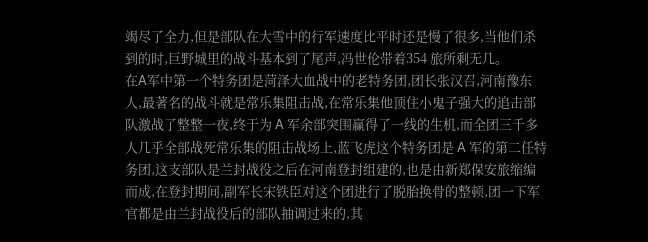竭尽了全力,但是部队在大雪中的行军速度比平时还是慢了很多,当他们杀到的时,巨野城里的战斗基本到了尾声,冯世伦带着354 旅所剩无几。
在A军中第一个特务团是菏泽大血战中的老特务团,团长张汉召,河南豫东人,最著名的战斗就是常乐集阻击战,在常乐集他顶住小鬼子强大的追击部队激战了整整一夜,终于为 A 军余部突围赢得了一线的生机,而全团三千多人几乎全部战死常乐集的阻击战场上,蓝飞虎这个特务团是 A 军的第二任特务团,这支部队是兰封战役之后在河南登封组建的,也是由新郑保安旅缩编而成,在登封期间,副军长宋铁臣对这个团进行了脱胎换骨的整顿,团一下军官都是由兰封战役后的部队抽调过来的,其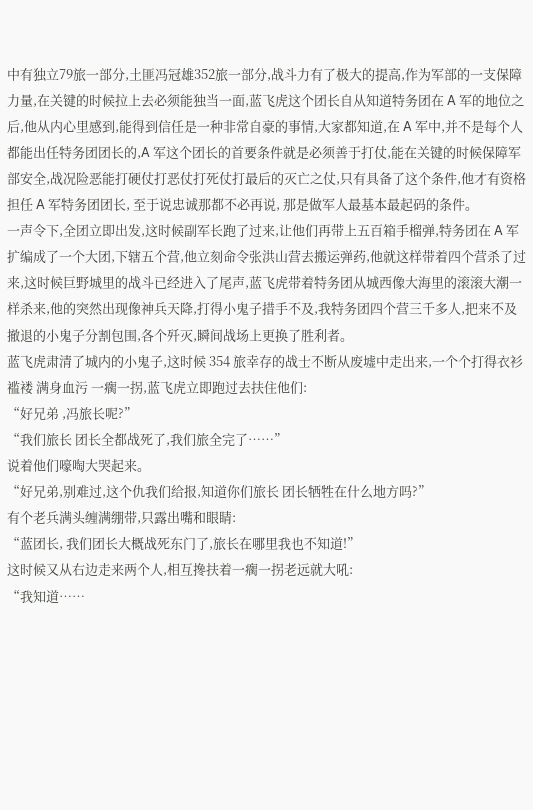中有独立79旅一部分,土匪冯冠雄352旅一部分,战斗力有了极大的提高,作为军部的一支保障力量,在关键的时候拉上去必须能独当一面,蓝飞虎这个团长自从知道特务团在 A 军的地位之后,他从内心里感到,能得到信任是一种非常自豪的事情,大家都知道,在 A 军中,并不是每个人都能出任特务团团长的,A 军这个团长的首要条件就是必须善于打仗,能在关键的时候保障军部安全,战况险恶能打硬仗打恶仗打死仗打最后的灭亡之仗,只有具备了这个条件,他才有资格担任 A 军特务团团长, 至于说忠诚那都不必再说, 那是做军人最基本最起码的条件。
一声令下,全团立即出发,这时候副军长跑了过来,让他们再带上五百箱手榴弹,特务团在 A 军扩编成了一个大团,下辖五个营,他立刻命令张洪山营去搬运弹药,他就这样带着四个营杀了过来,这时候巨野城里的战斗已经进入了尾声,蓝飞虎带着特务团从城西像大海里的滚滚大潮一样杀来,他的突然出现像神兵天降,打得小鬼子措手不及,我特务团四个营三千多人,把来不及撤退的小鬼子分割包围,各个歼灭,瞬间战场上更换了胜利者。
蓝飞虎肃清了城内的小鬼子,这时候 354 旅幸存的战士不断从废墟中走出来,一个个打得衣衫褴褛 满身血污 一瘸一拐,蓝飞虎立即跑过去扶住他们:
“好兄弟 ,冯旅长呢?”
“我们旅长 团长全都战死了,我们旅全完了……”
说着他们嚎啕大哭起来。
“好兄弟,别难过,这个仇我们给报,知道你们旅长 团长牺牲在什么地方吗?”
有个老兵满头缠满绷带,只露出嘴和眼睛:
“蓝团长, 我们团长大概战死东门了,旅长在哪里我也不知道!”
这时候又从右边走来两个人,相互搀扶着一瘸一拐老远就大吼:
“我知道……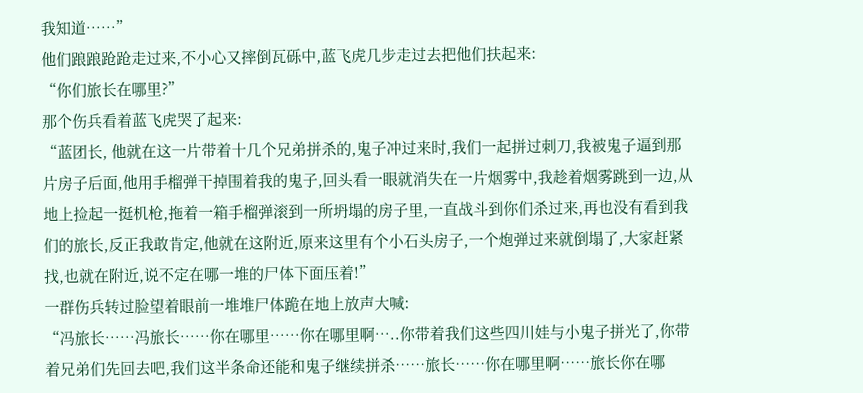我知道……”
他们踉踉跄跄走过来,不小心又摔倒瓦砾中,蓝飞虎几步走过去把他们扶起来:
“你们旅长在哪里?”
那个伤兵看着蓝飞虎哭了起来:
“蓝团长, 他就在这一片带着十几个兄弟拼杀的,鬼子冲过来时,我们一起拼过刺刀,我被鬼子逼到那片房子后面,他用手榴弹干掉围着我的鬼子,回头看一眼就消失在一片烟雾中,我趁着烟雾跳到一边,从地上捡起一挺机枪,拖着一箱手榴弹滚到一所坍塌的房子里,一直战斗到你们杀过来,再也没有看到我们的旅长,反正我敢肯定,他就在这附近,原来这里有个小石头房子,一个炮弹过来就倒塌了,大家赶紧找,也就在附近,说不定在哪一堆的尸体下面压着!”
一群伤兵转过脸望着眼前一堆堆尸体跪在地上放声大喊:
“冯旅长……冯旅长……你在哪里……你在哪里啊…..你带着我们这些四川娃与小鬼子拼光了,你带着兄弟们先回去吧,我们这半条命还能和鬼子继续拼杀……旅长……你在哪里啊……旅长你在哪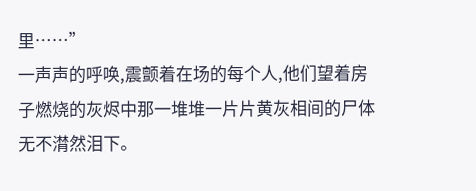里……”
一声声的呼唤,震颤着在场的每个人,他们望着房子燃烧的灰烬中那一堆堆一片片黄灰相间的尸体无不潸然泪下。